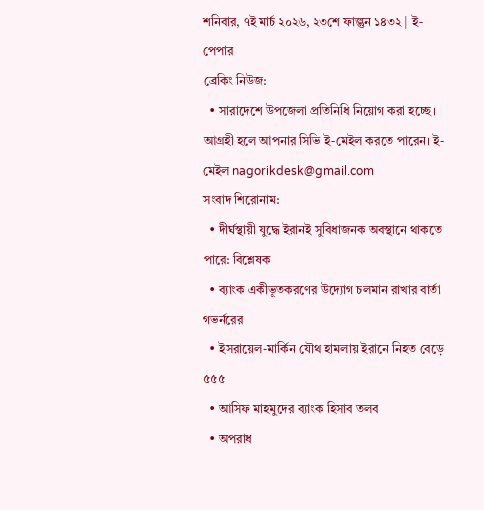শনিবার, ৭ই মার্চ ২০২৬, ২৩শে ফাল্গুন ১৪৩২ | ই-পেপার
ব্রেকিং নিউজ:
  • সারাদেশে উপজেলা প্রতিনিধি নিয়োগ করা হচ্ছে। আগ্রহী হলে আপনার সিভি ই-মেইল করতে পারেন। ই-মেইল nagorikdesk@gmail.com
সংবাদ শিরোনাম:
  • দীর্ঘস্থায়ী যুদ্ধে ইরানই সুবিধাজনক অবস্থানে থাকতে পারে: বিশ্লেষক
  • ব্যাংক একীভূতকরণের উদ্যোগ চলমান রাখার বার্তা গভর্নরের
  • ইসরায়েল-মার্কিন যৌথ হামলায় ইরানে নিহত বেড়ে ৫৫৫
  • আসিফ মাহমুদের ব্যাংক হিসাব তলব
  • অপরাধ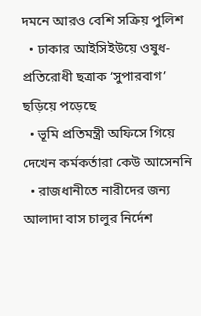দমনে আরও বেশি সক্রিয় পুলিশ
  • ঢাকার আইসিইউয়ে ওষুধ-প্রতিরোধী ছত্রাক ‘সুপারবাগ’ ছড়িয়ে পড়েছে
  • ভূমি প্রতিমন্ত্রী অফিসে গিয়ে দেখেন কর্মকর্তারা কেউ আসেননি
  • রাজধানীতে নারীদের জন্য আলাদা বাস চালুর নির্দেশ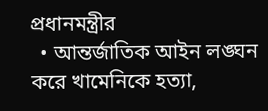প্রধানমন্ত্রীর
  • আন্তর্জাতিক আইন লঙ্ঘন করে খামেনিকে হত্যা,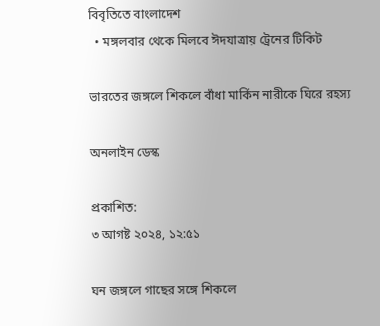বিবৃতিতে বাংলাদেশ
  • মঙ্গলবার থেকে মিলবে ঈদযাত্রায় ট্রেনের টিকিট

ভারতের জঙ্গলে শিকলে বাঁধা মার্কিন নারীকে ঘিরে রহস্য

অনলাইন ডেস্ক

প্রকাশিত:
৩ আগষ্ট ২০২৪, ১২:৫১

ঘন জঙ্গলে গাছের সঙ্গে শিকলে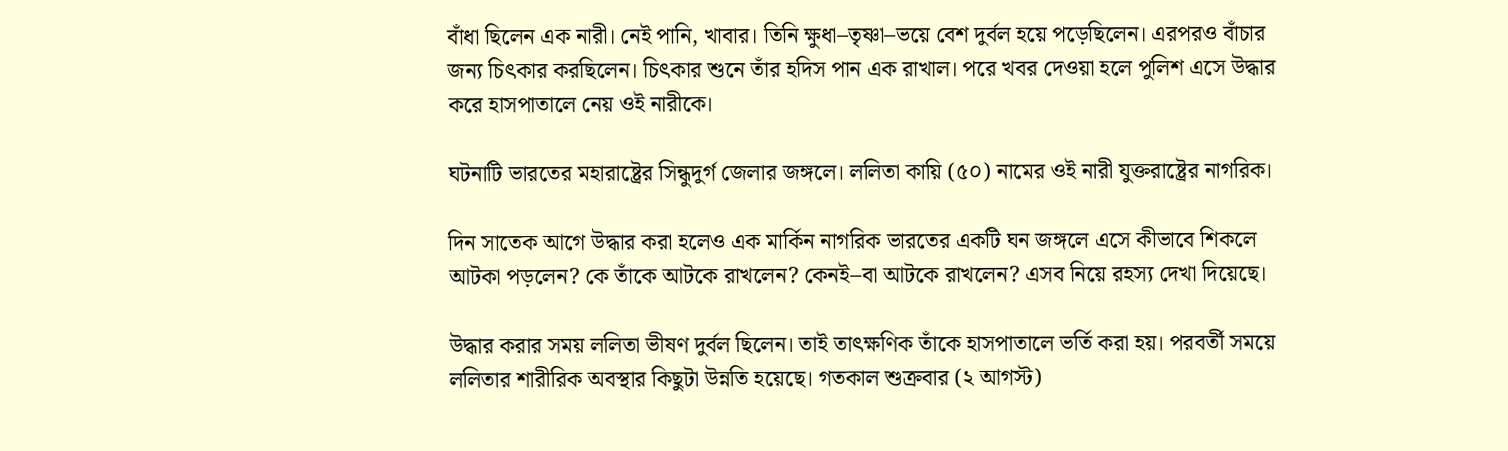বাঁধা ছিলেন এক নারী। নেই পানি, খাবার। তিনি ক্ষুধা–তৃষ্ণা–ভয়ে বেশ দুর্বল হয়ে পড়েছিলেন। এরপরও বাঁচার জন্য চিৎকার করছিলেন। চিৎকার শুনে তাঁর হদিস পান এক রাখাল। পরে খবর দেওয়া হলে পুলিশ এসে উদ্ধার করে হাসপাতালে নেয় ওই নারীকে।

ঘটনাটি ভারতের মহারাষ্ট্রের সিন্ধুদুর্গ জেলার জঙ্গলে। ললিতা কায়ি (৫০) নামের ওই নারী যুক্তরাষ্ট্রের নাগরিক।

দিন সাতেক আগে উদ্ধার করা হলেও এক মার্কিন নাগরিক ভারতের একটি ঘন জঙ্গলে এসে কীভাবে শিকলে আটকা পড়লেন? কে তাঁকে আটকে রাখলেন? কেনই–বা আটকে রাখলেন? এসব নিয়ে রহস্য দেখা দিয়েছে।

উদ্ধার করার সময় ললিতা ভীষণ দুর্বল ছিলেন। তাই তাৎক্ষণিক তাঁকে হাসপাতালে ভর্তি করা হয়। পরবর্তী সময়ে ললিতার শারীরিক অবস্থার কিছুটা উন্নতি হয়েছে। গতকাল শুক্রবার (২ আগস্ট)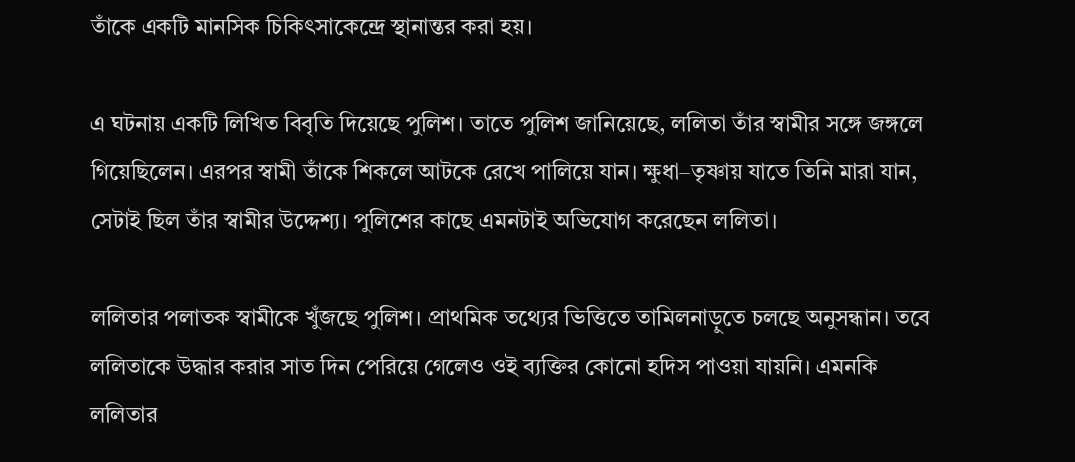তাঁকে একটি মানসিক চিকিৎসাকেন্দ্রে স্থানান্তর করা হয়।

এ ঘটনায় একটি লিখিত বিবৃতি দিয়েছে পুলিশ। তাতে পুলিশ জানিয়েছে, ললিতা তাঁর স্বামীর সঙ্গে জঙ্গলে গিয়েছিলেন। এরপর স্বামী তাঁকে শিকলে আটকে রেখে পালিয়ে যান। ক্ষুধা–তৃষ্ণায় যাতে তিনি মারা যান, সেটাই ছিল তাঁর স্বামীর উদ্দেশ্য। পুলিশের কাছে এমনটাই অভিযোগ করেছেন ললিতা।

ললিতার পলাতক স্বামীকে খুঁজছে পুলিশ। প্রাথমিক তথ্যের ভিত্তিতে তামিলনাড়ুতে চলছে অনুসন্ধান। তবে ললিতাকে উদ্ধার করার সাত দিন পেরিয়ে গেলেও ওই ব্যক্তির কোনো হদিস পাওয়া যায়নি। এমনকি ললিতার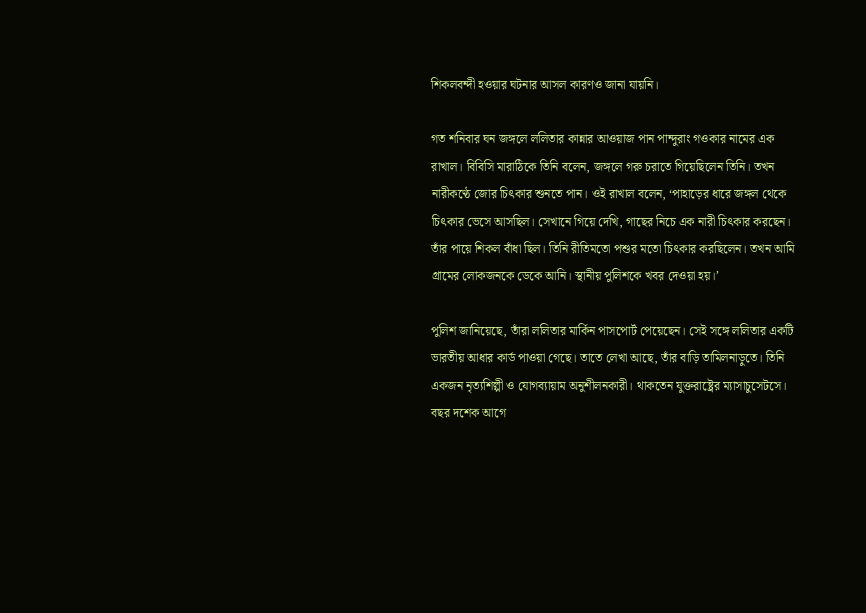শিকলবন্দী হওয়ার ঘটনার আসল কারণও জানা যায়নি।

গত শনিবার ঘন জঙ্গলে ললিতার কান্নার আওয়াজ পান পান্দুরাং গওকার নামের এক রাখাল। বিবিসি মারাঠিকে তিনি বলেন, জঙ্গলে গরু চরাতে গিয়েছিলেন তিনি। তখন নারীকণ্ঠে জোর চিৎকার শুনতে পান। ওই রাখাল বলেন, ‘পাহাড়ের ধারে জঙ্গল থেকে চিৎকার ভেসে আসছিল। সেখানে গিয়ে দেখি, গাছের নিচে এক নারী চিৎকার করছেন। তাঁর পায়ে শিকল বাঁধা ছিল। তিনি রীতিমতো পশুর মতো চিৎকার করছিলেন। তখন আমি গ্রামের লোকজনকে ডেকে আনি। স্থানীয় পুলিশকে খবর দেওয়া হয়।’

পুলিশ জানিয়েছে, তাঁরা ললিতার মার্কিন পাসপোর্ট পেয়েছেন। সেই সঙ্গে ললিতার একটি ভারতীয় আধার কার্ড পাওয়া গেছে। তাতে লেখা আছে, তাঁর বাড়ি তামিলনাড়ুতে। তিনি একজন নৃত্যশিল্পী ও যোগব্যায়াম অনুশীলনকারী। থাকতেন যুক্তরাষ্ট্রের ম্যাসাচুসেটসে। বছর দশেক আগে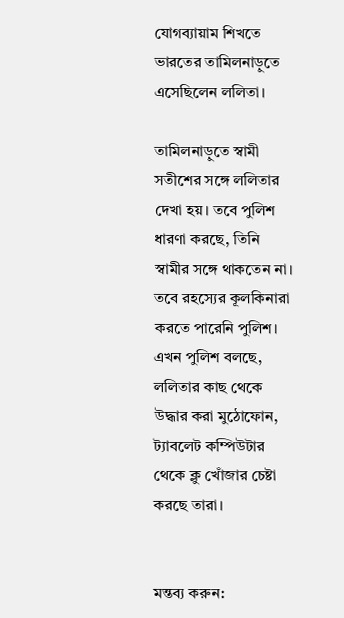যোগব্যায়াম শিখতে ভারতের তামিলনাড়ুতে এসেছিলেন ললিতা।

তামিলনাড়ুতে স্বামী সতীশের সঙ্গে ললিতার দেখা হয়। তবে পুলিশ ধারণা করছে, তিনি স্বামীর সঙ্গে থাকতেন না। তবে রহস্যের কূলকিনারা করতে পারেনি পুলিশ। এখন পুলিশ বলছে, ললিতার কাছ থেকে উদ্ধার করা মুঠোফোন, ট্যাবলেট কম্পিউটার থেকে ক্লু খোঁজার চেষ্টা করছে তারা।


মন্তব্য করুন: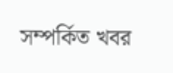সম্পর্কিত খবর